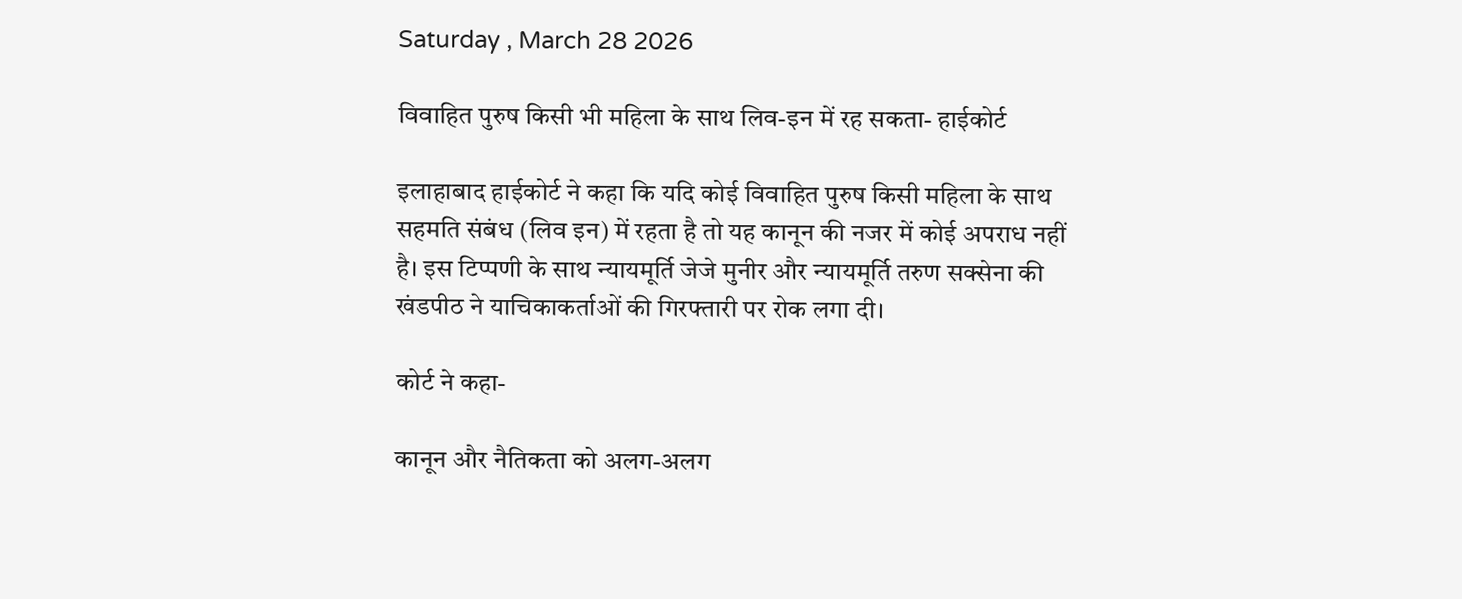Saturday , March 28 2026

विवाहित पुरुष किसी भी महिला के साथ लिव-इन में रह सकता- हाईकोर्ट

इलाहाबाद हाईकोर्ट ने कहा कि यदि कोई विवाहित पुरुष किसी महिला के साथ सहमति संबंध (लिव इन) में रहता है तो यह कानून की नजर में कोई अपराध नहीं है। इस टिप्पणी के साथ न्यायमूर्ति जेजे मुनीर और न्यायमूर्ति तरुण सक्सेना की खंडपीठ ने याचिकाकर्ताओं की गिरफ्तारी पर रोक लगा दी।

कोर्ट ने कहा-

कानून और नैतिकता को अलग-अलग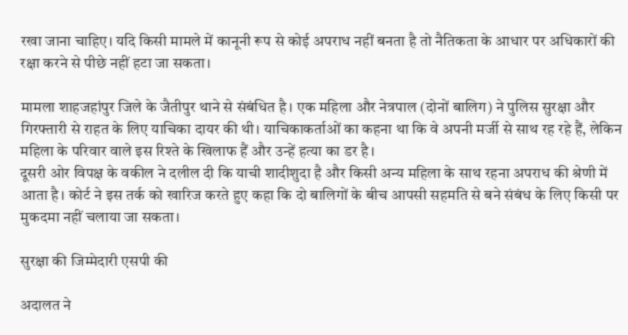रखा जाना चाहिए। यदि किसी मामले में कानूनी रूप से कोई अपराध नहीं बनता है तो नैतिकता के आधार पर अधिकारों की रक्षा करने से पीछे नहीं हटा जा सकता।

मामला शाहजहांपुर जिले के जैतीपुर थाने से संबंधित है। एक महिला और नेत्रपाल (दोनों बालिग) ने पुलिस सुरक्षा और गिरफ्तारी से राहत के लिए याचिका दायर की थी। याचिकाकर्ताओं का कहना था कि वे अपनी मर्जी से साथ रह रहे हैं, लेकिन महिला के परिवार वाले इस रिश्ते के खिलाफ हैं और उन्हें हत्या का डर है।
दूसरी ओर विपक्ष के वकील ने दलील दी कि याची शादीशुदा है और किसी अन्य महिला के साथ रहना अपराध की श्रेणी में आता है। कोर्ट ने इस तर्क को खारिज करते हुए कहा कि दो बालिगों के बीच आपसी सहमति से बने संबंध के लिए किसी पर मुकदमा नहीं चलाया जा सकता।

सुरक्षा की जिम्मेदारी एसपी की

अदालत ने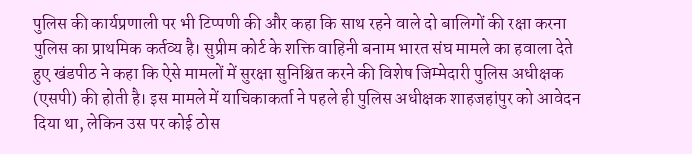पुलिस की कार्यप्रणाली पर भी टिप्पणी की और कहा कि साथ रहने वाले दो बालिगों की रक्षा करना पुलिस का प्राथमिक कर्तव्य है। सुप्रीम कोर्ट के शक्ति वाहिनी बनाम भारत संघ मामले का हवाला देते हुए खंडपीठ ने कहा कि ऐसे मामलों में सुरक्षा सुनिश्चित करने की विशेष जिम्मेदारी पुलिस अधीक्षक (एसपी) की होती है। इस मामले में याचिकाकर्ता ने पहले ही पुलिस अधीक्षक शाहजहांपुर को आवेदन दिया था, लेकिन उस पर कोई ठोस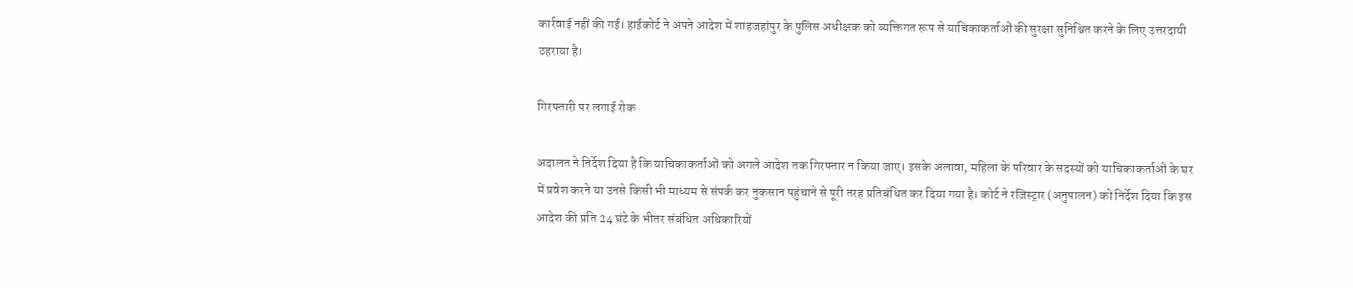कार्रवाई नहीं की गई। हाईकोर्ट ने अपने आदेश में शाहजहांपुर के पुलिस अधीक्षक को व्यक्तिगत रूप से याचिकाकर्ताओं की सुरक्षा सुनिश्चित करने के लिए उत्तरदायी ठहराया है।

गिरफ्तारी पर लगाई रोक

अदालत ने निर्देश दिया है कि याचिकाकर्ताओं को अगले आदेश तक गिरफ्तार न किया जाए। इसके अलावा, महिला के परिवार के सदस्यों को याचिकाकर्ताओं के घर में प्रवेश करने या उनसे किसी भी माध्यम से संपर्क कर नुकसान पहुंचाने से पूरी तरह प्रतिबंधित कर दिया गया है। कोर्ट ने रजिस्ट्रार (अनुपालन) को निर्देश दिया कि इस आदेश की प्रति 24 घंटे के भीतर संबंधित अधिकारियों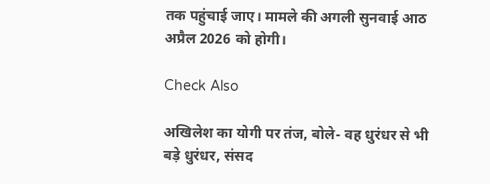तक पहुंचाई जाए। मामले की अगली सुनवाई आठ अप्रैल 2026 को होगी।

Check Also

अखिलेश का योगी पर तंज, बोले- वह धुरंधर से भी बड़े धुरंधर, संसद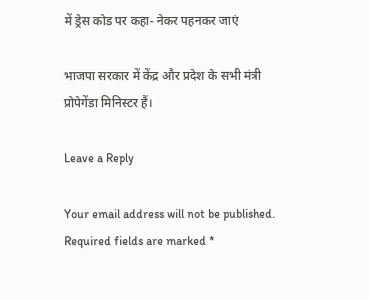में ड्रेस कोड पर कहा- नेकर पहनकर जाएं

भाजपा सरकार में केंद्र और प्रदेश के सभी मंत्री प्रोपेगेंडा मिनिस्टर हैं।

Leave a Reply

Your email address will not be published. Required fields are marked *